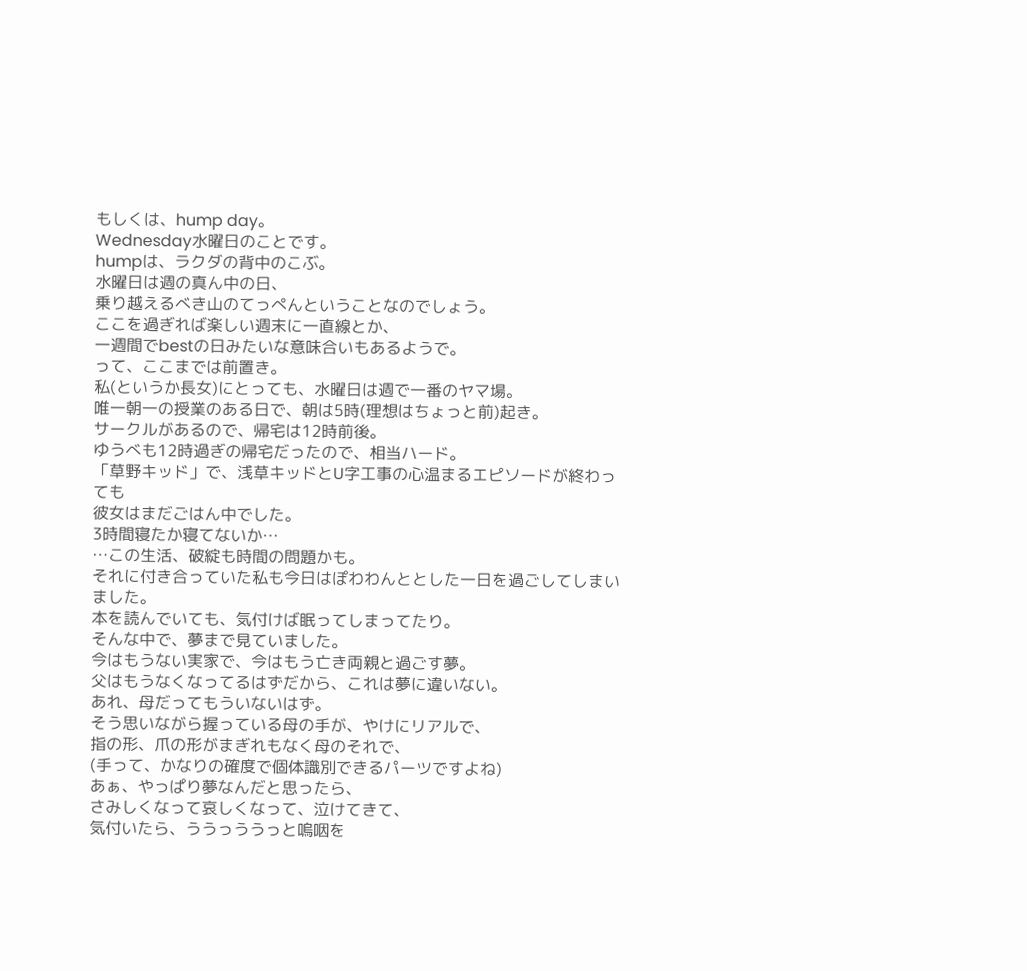もしくは、hump day。
Wednesday水曜日のことです。
humpは、ラクダの背中のこぶ。
水曜日は週の真ん中の日、
乗り越えるべき山のてっぺんということなのでしょう。
ここを過ぎれば楽しい週末に一直線とか、
一週間でbestの日みたいな意味合いもあるようで。
って、ここまでは前置き。
私(というか長女)にとっても、水曜日は週で一番のヤマ場。
唯一朝一の授業のある日で、朝は5時(理想はちょっと前)起き。
サークルがあるので、帰宅は12時前後。
ゆうべも12時過ぎの帰宅だったので、相当ハード。
「草野キッド」で、浅草キッドとU字工事の心温まるエピソードが終わっても
彼女はまだごはん中でした。
3時間寝たか寝てないか…
…この生活、破綻も時間の問題かも。
それに付き合っていた私も今日はぽわわんととした一日を過ごしてしまいました。
本を読んでいても、気付けば眠ってしまってたり。
そんな中で、夢まで見ていました。
今はもうない実家で、今はもう亡き両親と過ごす夢。
父はもうなくなってるはずだから、これは夢に違いない。
あれ、母だってもういないはず。
そう思いながら握っている母の手が、やけにリアルで、
指の形、爪の形がまぎれもなく母のそれで、
(手って、かなりの確度で個体識別できるパーツですよね)
あぁ、やっぱり夢なんだと思ったら、
さみしくなって哀しくなって、泣けてきて、
気付いたら、ううっううっと嗚咽を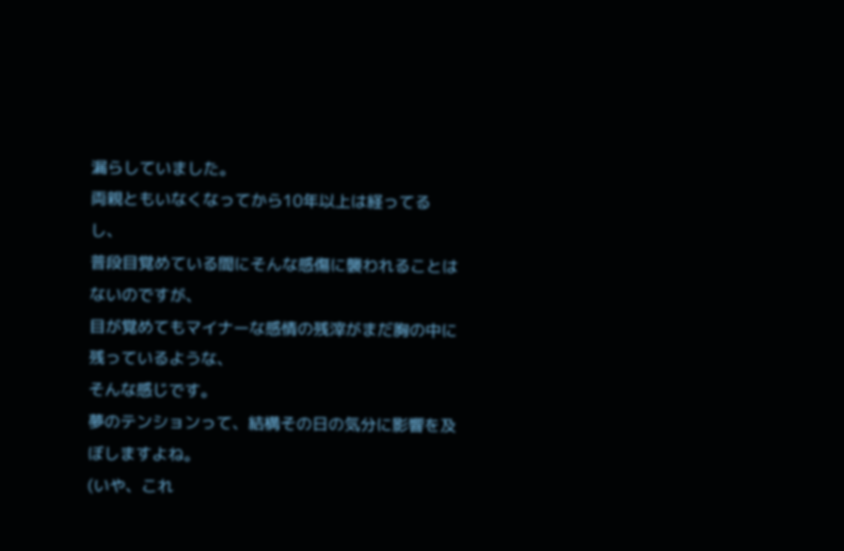漏らしていました。
両親ともいなくなってから10年以上は経ってるし、
普段目覚めている間にそんな感傷に襲われることはないのですが、
目が覚めてもマイナーな感情の残滓がまだ胸の中に残っているような、
そんな感じです。
夢のテンションって、結構その日の気分に影響を及ぼしますよね。
(いや、これ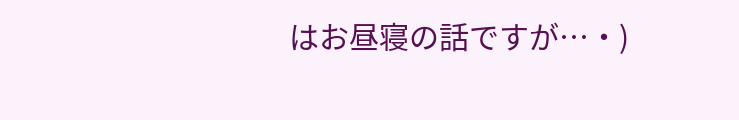はお昼寝の話ですが…・)